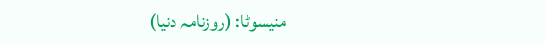منیسوٹا: (روزنامہ دنیا)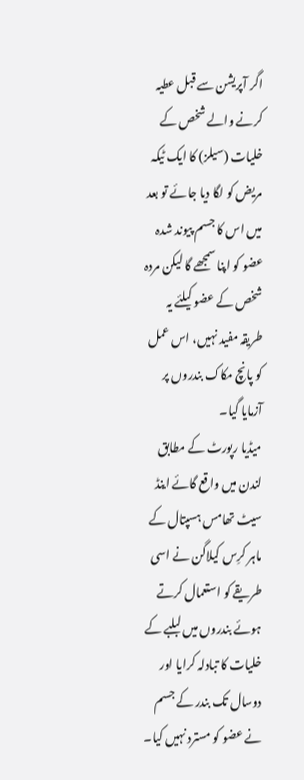اگر آپریشن سے قبل عطیہ کرنے والے شخص کے خلیات (سیلز) کا ایک ٹیکہ مریض کو لگا دیا جائے تو بعد میں اس کا جسم پیوند شدہ عضو کو اپنا سمجھے گا لیکن مردہ شخص کے عضو کیلئے یہ طریقہ مفید نہیں، اس عمل کو پانچ مکاک بندروں پر آزمایا گیا۔
میڈیا رپورٹ کے مطابق لندن میں واقع گائے اینڈ سیٹ تھامس ہسپتال کے ماہر کرِس کیلاگن نے اسی طریقے کو استعمال کرتے ہوئے بندروں میں لبلبے کے خلیات کا تبادلہ کرایا اور دوسال تک بندر کے جسم نے عضو کو مسترد نہیں کیا۔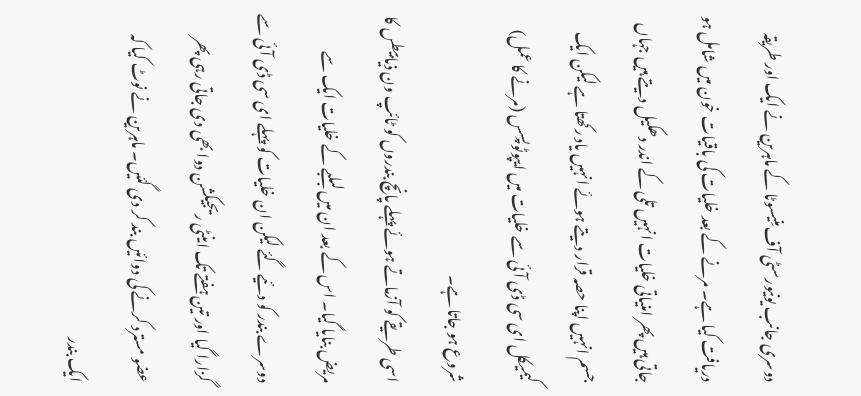دوسری جانب یونیورسٹی آف مِنیسوٹا کے ماہرین نے ایک اور طریقہ دریافت کیا ہے۔ مرنے کے بعد خلیات کی باقیات خون میں شامل ہو جاتی ہیں پھر امنیاتی خلیات انہیں تلی کے اندر دھکیل دیتے ہیں جہاں جسم انہیں اپنا حصہ قرار دیتے ہوئے انہیں یاد رکھتا ہے لیکن ایک کیمیکل ای سی ڈی آئی سے خلیات میں ایپوٹوپسِس (مرنے کا عمل) شروع ہو جاتا ہے۔
اسی طریقے کو آزماتے ہوئے پہلے پانچ بندروں کو ٹائپ ون ذیابیطس کا مریض بنایا گیا۔ اس کے بعد ان میں لبلبے کے خلیات ایک سے دوسرے بندر کو دئیے گئے لیکن ان خلیات کو پہلے ای سی ڈی آئی سے گزارا گیا اور تین ہفتے تک اینٹی ریجیکشن دوا بھی دی جاتی رہی پھر عضو مسترد کرنے کی دوائیں بند کر دی گئیں۔ ماہرین نے نوٹ کیا کہ ایک بندر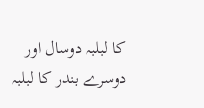کا لبلبہ دوسال اور دوسرے بندر کا لبلبہ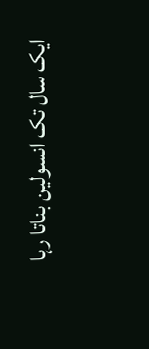ایک سال تک انسولین بناتا رہا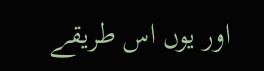اور یوں اس طریقے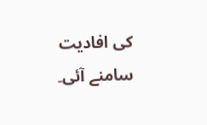کی افادیت سامنے آئی۔